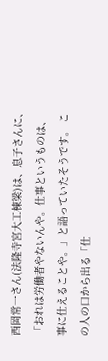西岡常一さん(法隆寺宮大工棟梁)は、息子さんに、「おれは労働者やないんや。仕事というものは、事に仕えることや。」と語っていたそうです。 この人の口から出る「仕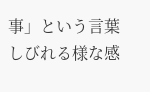事」という言葉 しびれる様な感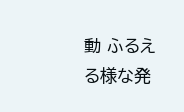動 ふるえる様な発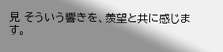見 そういう響きを、羨望と共に感じます。